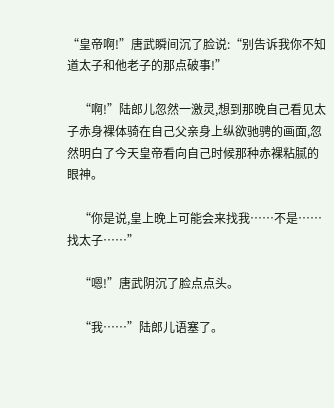“皇帝啊!”唐武瞬间沉了脸说:“别告诉我你不知道太子和他老子的那点破事!”

    “啊!”陆郎儿忽然一激灵,想到那晚自己看见太子赤身裸体骑在自己父亲身上纵欲驰骋的画面,忽然明白了今天皇帝看向自己时候那种赤裸粘腻的眼神。

    “你是说,皇上晚上可能会来找我……不是……找太子……”

    “嗯!”唐武阴沉了脸点点头。

    “我……”陆郎儿语塞了。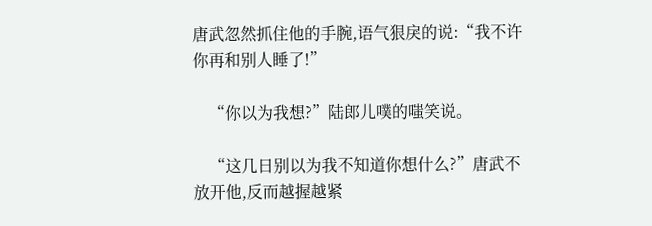唐武忽然抓住他的手腕,语气狠戾的说:“我不许你再和别人睡了!”

    “你以为我想?”陆郎儿噗的嗤笑说。

    “这几日别以为我不知道你想什么?”唐武不放开他,反而越握越紧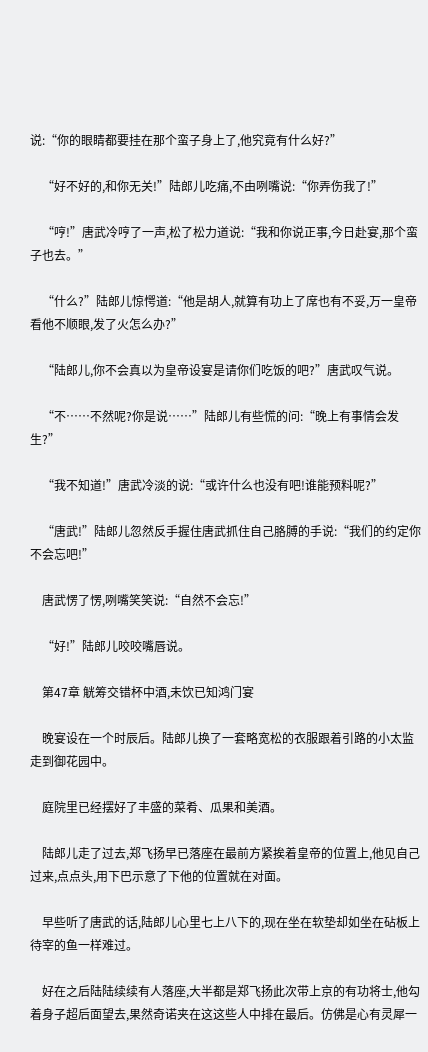说:“你的眼睛都要挂在那个蛮子身上了,他究竟有什么好?”

    “好不好的,和你无关!”陆郎儿吃痛,不由咧嘴说:“你弄伤我了!”

    “哼!”唐武冷哼了一声,松了松力道说:“我和你说正事,今日赴宴,那个蛮子也去。”

    “什么?”陆郎儿惊愕道:“他是胡人,就算有功上了席也有不妥,万一皇帝看他不顺眼,发了火怎么办?”

    “陆郎儿,你不会真以为皇帝设宴是请你们吃饭的吧?”唐武叹气说。

    “不……不然呢?你是说……”陆郎儿有些慌的问:“晚上有事情会发生?”

    “我不知道!”唐武冷淡的说:“或许什么也没有吧!谁能预料呢?”

    “唐武!”陆郎儿忽然反手握住唐武抓住自己胳膊的手说:“我们的约定你不会忘吧!”

    唐武愣了愣,咧嘴笑笑说:“自然不会忘!”

    “好!”陆郎儿咬咬嘴唇说。

    第47章 觥筹交错杯中酒,未饮已知鸿门宴

    晚宴设在一个时辰后。陆郎儿换了一套略宽松的衣服跟着引路的小太监走到御花园中。

    庭院里已经摆好了丰盛的菜肴、瓜果和美酒。

    陆郎儿走了过去,郑飞扬早已落座在最前方紧挨着皇帝的位置上,他见自己过来,点点头,用下巴示意了下他的位置就在对面。

    早些听了唐武的话,陆郎儿心里七上八下的,现在坐在软垫却如坐在砧板上待宰的鱼一样难过。

    好在之后陆陆续续有人落座,大半都是郑飞扬此次带上京的有功将士,他勾着身子超后面望去,果然奇诺夹在这这些人中排在最后。仿佛是心有灵犀一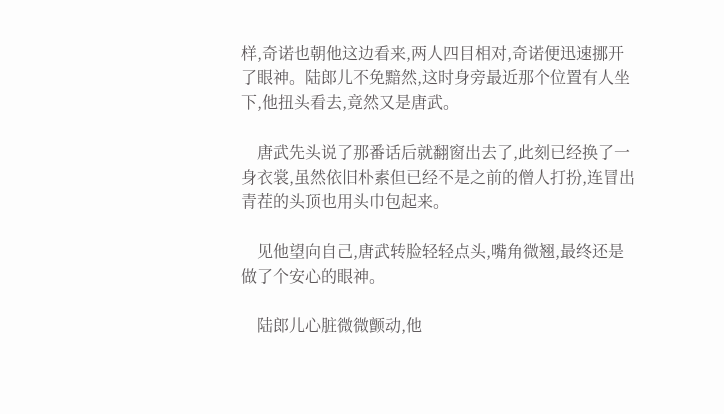样,奇诺也朝他这边看来,两人四目相对,奇诺便迅速挪开了眼神。陆郎儿不免黯然,这时身旁最近那个位置有人坐下,他扭头看去,竟然又是唐武。

    唐武先头说了那番话后就翻窗出去了,此刻已经换了一身衣裳,虽然依旧朴素但已经不是之前的僧人打扮,连冒出青茬的头顶也用头巾包起来。

    见他望向自己,唐武转脸轻轻点头,嘴角微翘,最终还是做了个安心的眼神。

    陆郎儿心脏微微颤动,他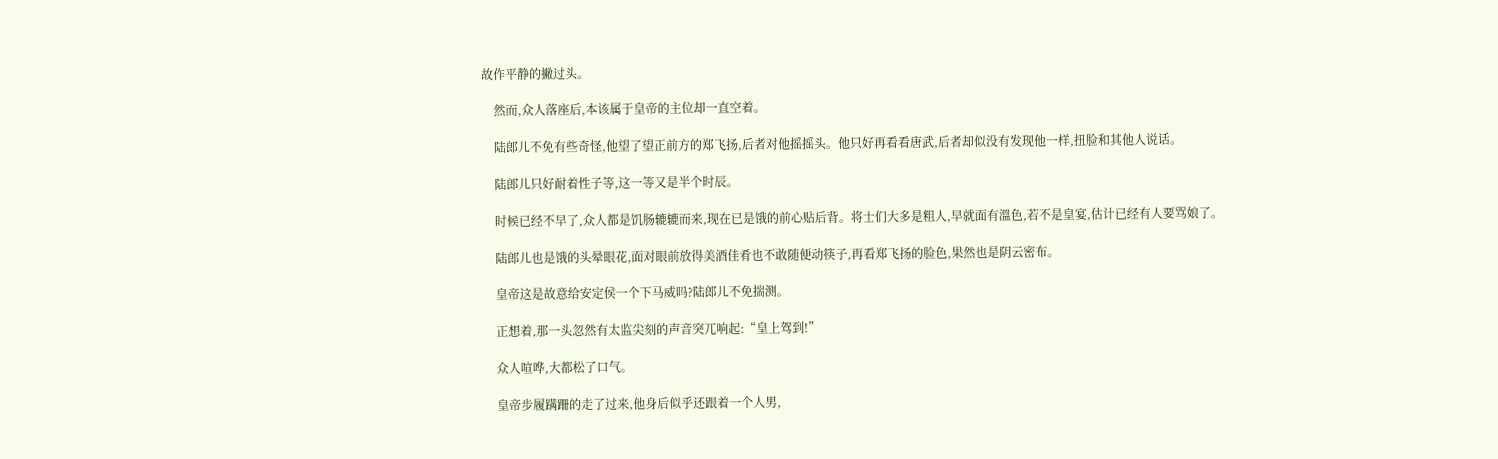故作平静的撇过头。

    然而,众人落座后,本该属于皇帝的主位却一直空着。

    陆郎儿不免有些奇怪,他望了望正前方的郑飞扬,后者对他摇摇头。他只好再看看唐武,后者却似没有发现他一样,扭脸和其他人说话。

    陆郎儿只好耐着性子等,这一等又是半个时辰。

    时候已经不早了,众人都是饥肠辘辘而来,现在已是饿的前心贴后背。将士们大多是粗人,早就面有溫色,若不是皇宴,估计已经有人要骂娘了。

    陆郎儿也是饿的头晕眼花,面对眼前放得美酒佳肴也不敢随便动筷子,再看郑飞扬的脸色,果然也是阴云密布。

    皇帝这是故意给安定侯一个下马威吗?陆郎儿不免揣测。

    正想着,那一头忽然有太监尖刻的声音突兀响起:“皇上驾到!”

    众人喧哗,大都松了口气。

    皇帝步履蹒跚的走了过来,他身后似乎还跟着一个人男,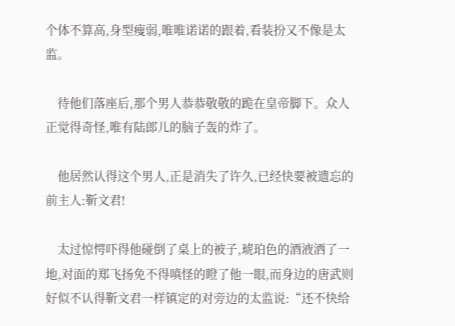个体不算高,身型瘦弱,唯唯诺诺的跟着,看装扮又不像是太监。

    待他们落座后,那个男人恭恭敬敬的跪在皇帝脚下。众人正觉得奇怪,唯有陆郎儿的脑子轰的炸了。

    他居然认得这个男人,正是消失了许久,已经快要被遗忘的前主人:靳文君!

    太过惊愕吓得他碰倒了桌上的被子,琥珀色的酒液洒了一地,对面的郑飞扬免不得嗔怪的瞪了他一眼,而身边的唐武则好似不认得靳文君一样镇定的对旁边的太监说:“还不快给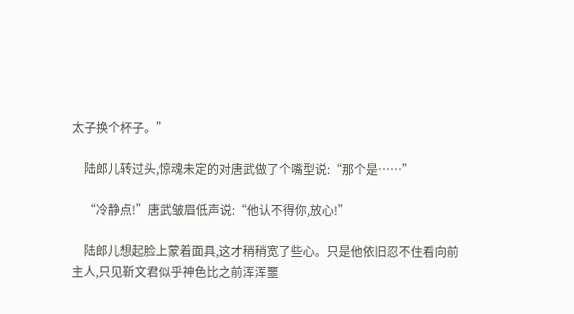太子换个杯子。”

    陆郎儿转过头,惊魂未定的对唐武做了个嘴型说:“那个是……”

    “冷静点!”唐武皱眉低声说:“他认不得你,放心!”

    陆郎儿想起脸上蒙着面具,这才稍稍宽了些心。只是他依旧忍不住看向前主人,只见靳文君似乎神色比之前浑浑噩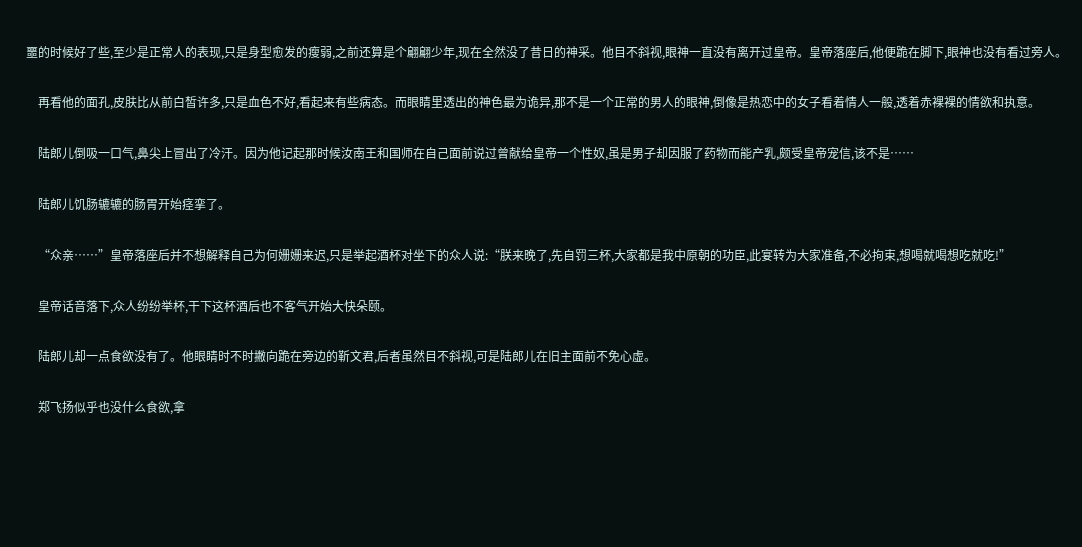噩的时候好了些,至少是正常人的表现,只是身型愈发的瘦弱,之前还算是个翩翩少年,现在全然没了昔日的神采。他目不斜视,眼神一直没有离开过皇帝。皇帝落座后,他便跪在脚下,眼神也没有看过旁人。

    再看他的面孔,皮肤比从前白皙许多,只是血色不好,看起来有些病态。而眼睛里透出的神色最为诡异,那不是一个正常的男人的眼神,倒像是热恋中的女子看着情人一般,透着赤裸裸的情欲和执意。

    陆郎儿倒吸一口气,鼻尖上冒出了冷汗。因为他记起那时候汝南王和国师在自己面前说过曾献给皇帝一个性奴,虽是男子却因服了药物而能产乳,颇受皇帝宠信,该不是……

    陆郎儿饥肠辘辘的肠胃开始痉挛了。

    “众亲……”皇帝落座后并不想解释自己为何姗姗来迟,只是举起酒杯对坐下的众人说:“朕来晚了,先自罚三杯,大家都是我中原朝的功臣,此宴转为大家准备,不必拘束,想喝就喝想吃就吃!”

    皇帝话音落下,众人纷纷举杯,干下这杯酒后也不客气开始大快朵颐。

    陆郎儿却一点食欲没有了。他眼睛时不时撇向跪在旁边的靳文君,后者虽然目不斜视,可是陆郎儿在旧主面前不免心虚。

    郑飞扬似乎也没什么食欲,拿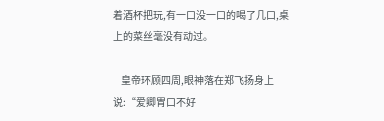着酒杯把玩,有一口没一口的喝了几口,桌上的菜丝毫没有动过。

    皇帝环顾四周,眼神落在郑飞扬身上说:“爱卿胃口不好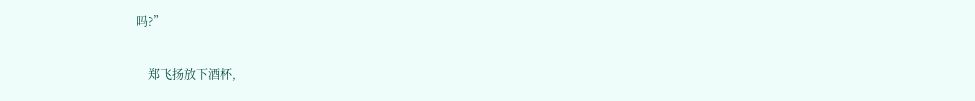吗?”

    郑飞扬放下酒杯,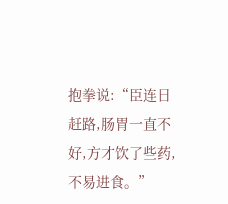抱拳说:“臣连日赶路,肠胃一直不好,方才饮了些药,不易进食。”